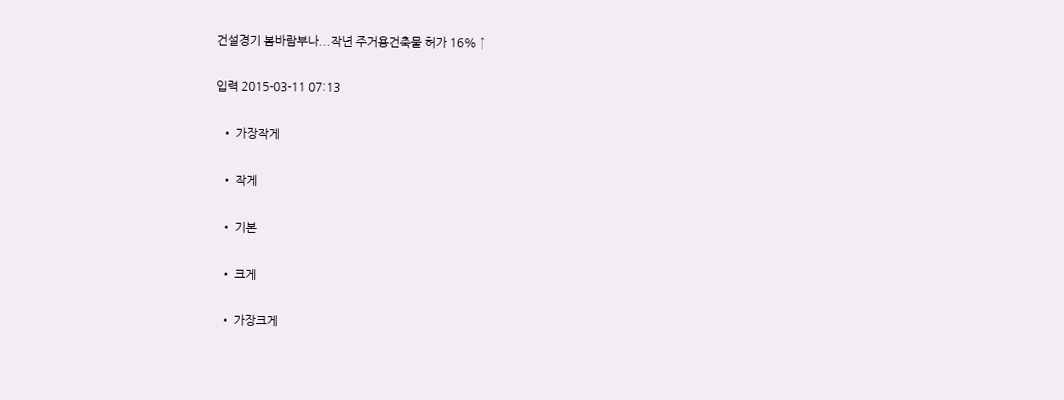건설경기 봄바람부나...작년 주거용건축물 허가 16% ↑

입력 2015-03-11 07:13

  • 가장작게

  • 작게

  • 기본

  • 크게

  • 가장크게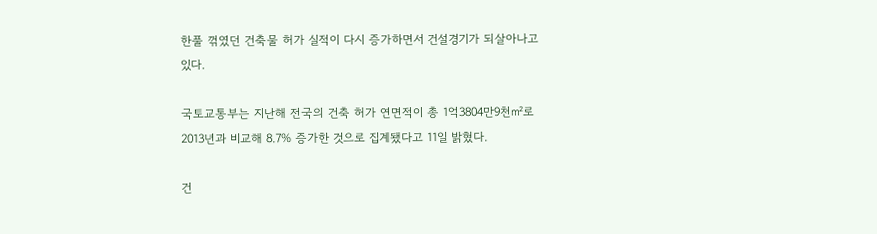한풀 꺾였던 건축물 허가 실적이 다시 증가하면서 건설경기가 되살아나고 있다.

국토교통부는 지난해 전국의 건축 허가 연면적이 총 1억3804만9천㎡로 2013년과 비교해 8.7% 증가한 것으로 집계됐다고 11일 밝혔다.

건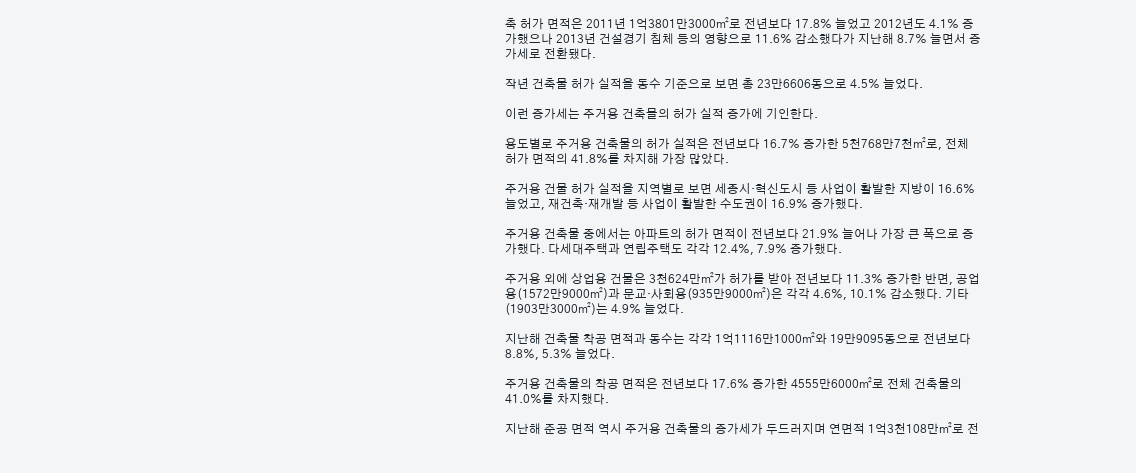축 허가 면적은 2011년 1억3801만3000㎡로 전년보다 17.8% 늘었고 2012년도 4.1% 증가했으나 2013년 건설경기 침체 등의 영향으로 11.6% 감소했다가 지난해 8.7% 늘면서 증가세로 전환됐다.

작년 건축물 허가 실적을 동수 기준으로 보면 총 23만6606동으로 4.5% 늘었다.

이런 증가세는 주거용 건축믈의 허가 실적 증가에 기인한다.

용도별로 주거용 건축물의 허가 실적은 전년보다 16.7% 증가한 5천768만7천㎡로, 전체 허가 면적의 41.8%를 차지해 가장 많았다.

주거용 건물 허가 실적을 지역별로 보면 세종시·혁신도시 등 사업이 활발한 지방이 16.6% 늘었고, 재건축·재개발 등 사업이 활발한 수도권이 16.9% 증가했다.

주거용 건축물 중에서는 아파트의 허가 면적이 전년보다 21.9% 늘어나 가장 큰 폭으로 증가했다. 다세대주택과 연립주택도 각각 12.4%, 7.9% 증가했다.

주거용 외에 상업용 건물은 3천624만㎡가 허가를 받아 전년보다 11.3% 증가한 반면, 공업용(1572만9000㎡)과 문교·사회용(935만9000㎡)은 각각 4.6%, 10.1% 감소했다. 기타(1903만3000㎡)는 4.9% 늘었다.

지난해 건축물 착공 면적과 동수는 각각 1억1116만1000㎡와 19만9095동으로 전년보다 8.8%, 5.3% 늘었다.

주거용 건축물의 착공 면적은 전년보다 17.6% 증가한 4555만6000㎡로 전체 건축물의 41.0%를 차지했다.

지난해 준공 면적 역시 주거용 건축물의 증가세가 두드러지며 연면적 1억3천108만㎡로 전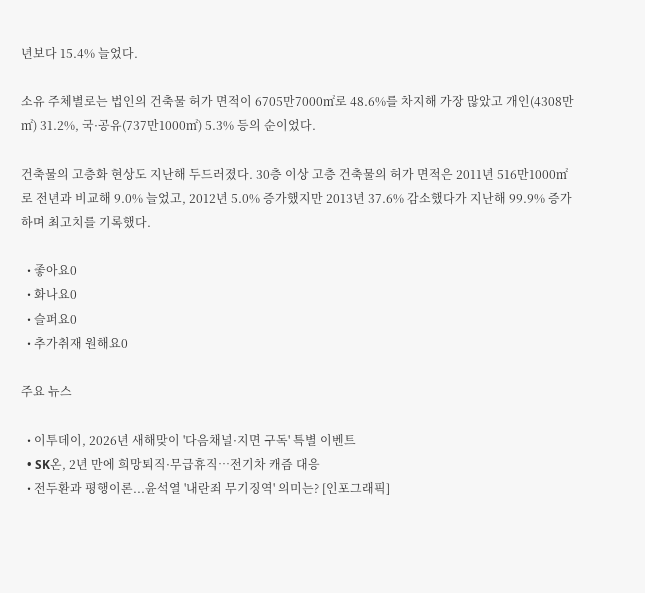년보다 15.4% 늘었다.

소유 주체별로는 법인의 건축물 허가 면적이 6705만7000㎡로 48.6%를 차지해 가장 많았고 개인(4308만㎡) 31.2%, 국·공유(737만1000㎡) 5.3% 등의 순이었다.

건축물의 고층화 현상도 지난해 두드러졌다. 30층 이상 고층 건축물의 허가 면적은 2011년 516만1000㎡로 전년과 비교해 9.0% 늘었고, 2012년 5.0% 증가했지만 2013년 37.6% 감소했다가 지난해 99.9% 증가하며 최고치를 기록했다.

  • 좋아요0
  • 화나요0
  • 슬퍼요0
  • 추가취재 원해요0

주요 뉴스

  • 이투데이, 2026년 새해맞이 '다음채널·지면 구독' 특별 이벤트
  • SK온, 2년 만에 희망퇴직·무급휴직…전기차 캐즘 대응
  • 전두환과 평행이론...윤석열 '내란죄 무기징역' 의미는? [인포그래픽]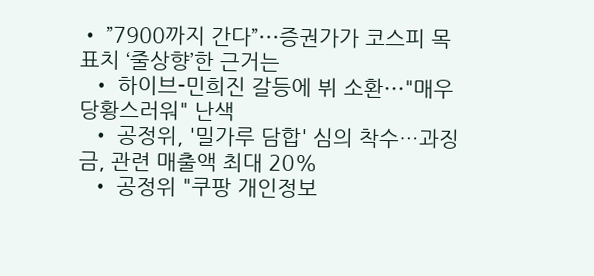• ”7900까지 간다”⋯증권가가 코스피 목표치 ‘줄상향’한 근거는
  • 하이브-민희진 갈등에 뷔 소환⋯"매우 당황스러워" 난색
  • 공정위, '밀가루 담합' 심의 착수…과징금, 관련 매출액 최대 20%
  • 공정위 "쿠팡 개인정보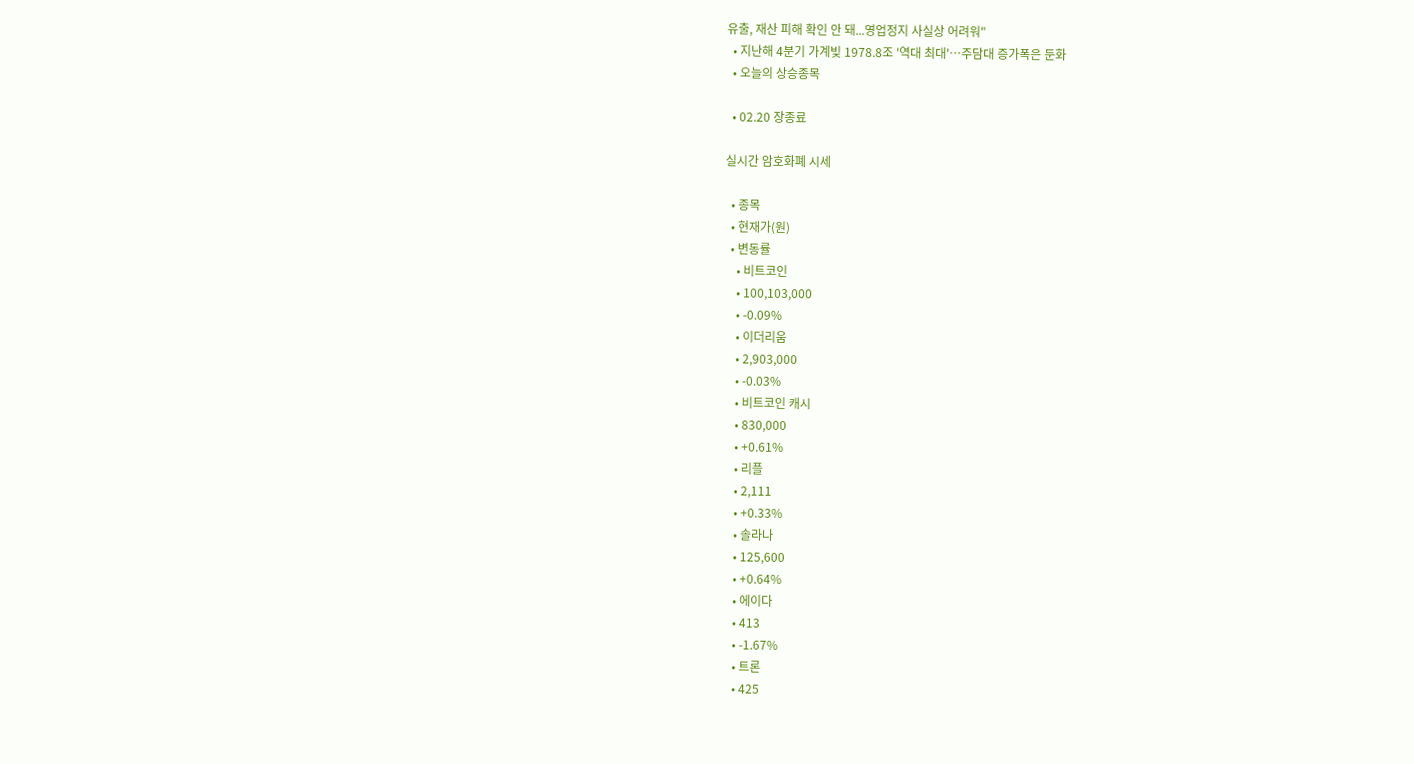유출, 재산 피해 확인 안 돼...영업정지 사실상 어려워"
  • 지난해 4분기 가계빚 1978.8조 '역대 최대'⋯주담대 증가폭은 둔화
  • 오늘의 상승종목

  • 02.20 장종료

실시간 암호화폐 시세

  • 종목
  • 현재가(원)
  • 변동률
    • 비트코인
    • 100,103,000
    • -0.09%
    • 이더리움
    • 2,903,000
    • -0.03%
    • 비트코인 캐시
    • 830,000
    • +0.61%
    • 리플
    • 2,111
    • +0.33%
    • 솔라나
    • 125,600
    • +0.64%
    • 에이다
    • 413
    • -1.67%
    • 트론
    • 425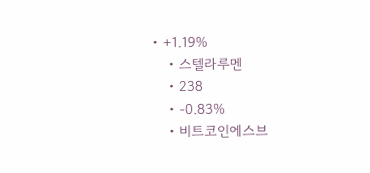• +1.19%
    • 스텔라루멘
    • 238
    • -0.83%
    • 비트코인에스브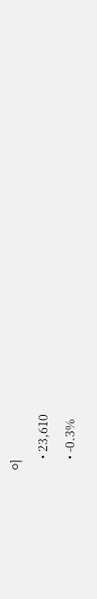이
    • 23,610
    • -0.3%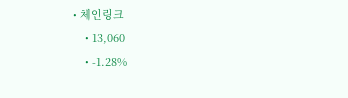• 체인링크
    • 13,060
    • -1.28%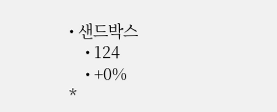• 샌드박스
    • 124
    • +0%
*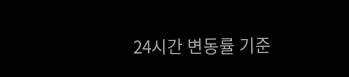24시간 변동률 기준